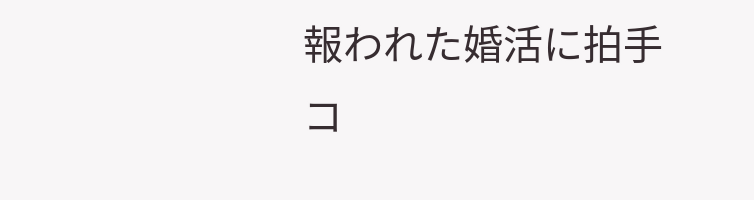報われた婚活に拍手
コ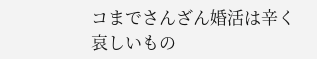コまでさんざん婚活は辛く哀しいもの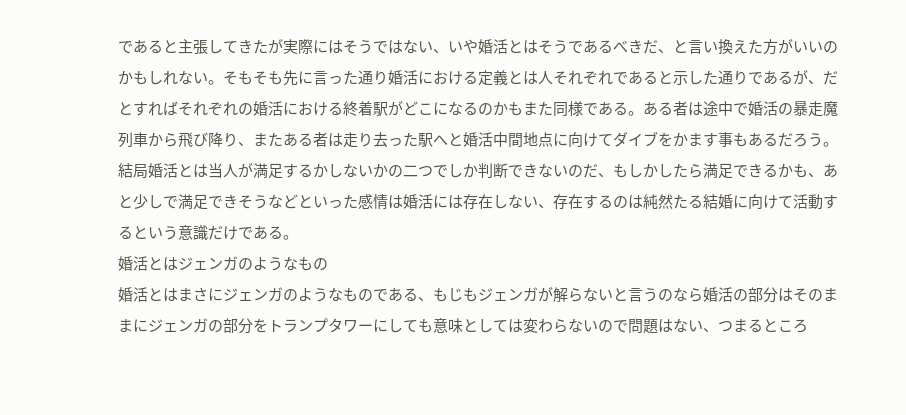であると主張してきたが実際にはそうではない、いや婚活とはそうであるべきだ、と言い換えた方がいいのかもしれない。そもそも先に言った通り婚活における定義とは人それぞれであると示した通りであるが、だとすればそれぞれの婚活における終着駅がどこになるのかもまた同様である。ある者は途中で婚活の暴走魔列車から飛び降り、またある者は走り去った駅へと婚活中間地点に向けてダイブをかます事もあるだろう。
結局婚活とは当人が満足するかしないかの二つでしか判断できないのだ、もしかしたら満足できるかも、あと少しで満足できそうなどといった感情は婚活には存在しない、存在するのは純然たる結婚に向けて活動するという意識だけである。
婚活とはジェンガのようなもの
婚活とはまさにジェンガのようなものである、もじもジェンガが解らないと言うのなら婚活の部分はそのままにジェンガの部分をトランプタワーにしても意味としては変わらないので問題はない、つまるところ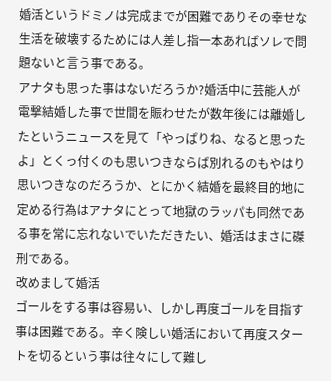婚活というドミノは完成までが困難でありその幸せな生活を破壊するためには人差し指一本あればソレで問題ないと言う事である。
アナタも思った事はないだろうか?婚活中に芸能人が電撃結婚した事で世間を賑わせたが数年後には離婚したというニュースを見て「やっぱりね、なると思ったよ」とくっ付くのも思いつきならば別れるのもやはり思いつきなのだろうか、とにかく結婚を最終目的地に定める行為はアナタにとって地獄のラッパも同然である事を常に忘れないでいただきたい、婚活はまさに磔刑である。
改めまして婚活
ゴールをする事は容易い、しかし再度ゴールを目指す事は困難である。辛く険しい婚活において再度スタートを切るという事は往々にして難し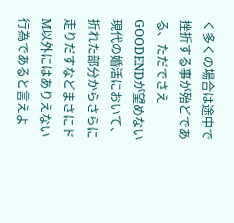く多くの場合は途中で挫折する事が殆どである、ただでさえGOODENDが望めない現代の婚活において、折れた部分からさらに走りだすなどまさにドM以外にはありえない行為であると言えよ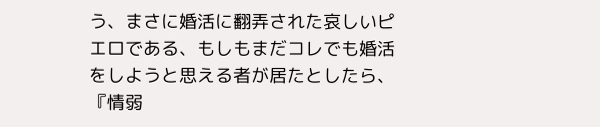う、まさに婚活に翻弄された哀しいピエロである、もしもまだコレでも婚活をしようと思える者が居たとしたら、『情弱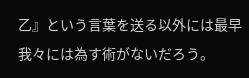乙』という言葉を送る以外には最早我々には為す術がないだろう。